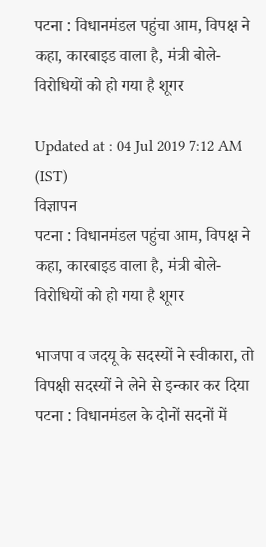पटना : विधानमंडल पहुंचा आम, विपक्ष ने कहा, कारबाइड वाला है, मंत्री बोले-विरोधियों को हो गया है शूगर

Updated at : 04 Jul 2019 7:12 AM (IST)
विज्ञापन
पटना : विधानमंडल पहुंचा आम, विपक्ष ने कहा, कारबाइड वाला है, मंत्री बोले-विरोधियों को हो गया है शूगर

भाजपा व जदयू के सदस्यों ने स्वीकारा, तो विपक्षी सदस्यों ने लेने से इन्कार कर दिया पटना : विधानमंडल के दोनों सदनों में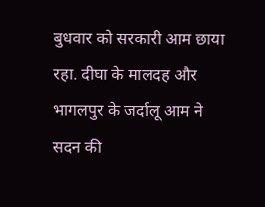बुधवार को सरकारी आम छाया रहा. दीघा के मालदह और भागलपुर के जर्दालू आम ने सदन की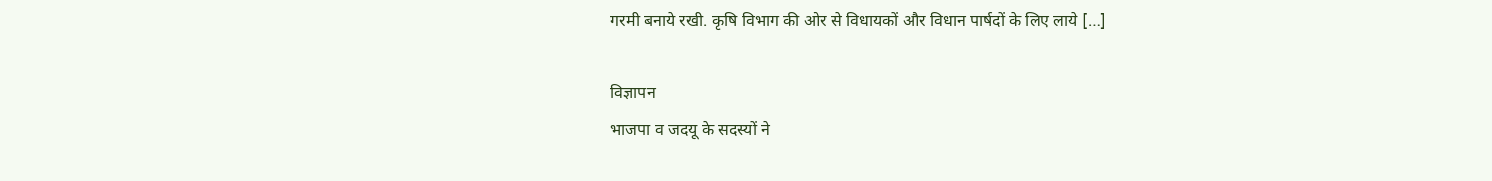गरमी बनाये रखी. कृषि विभाग की ओर से विधायकों और विधान पार्षदों के लिए लाये […]

विज्ञापन
भाजपा व जदयू के सदस्यों ने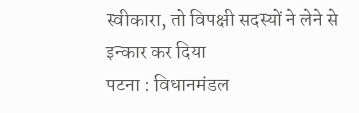स्वीकारा, तो विपक्षी सदस्यों ने लेने से इन्कार कर दिया
पटना : विधानमंडल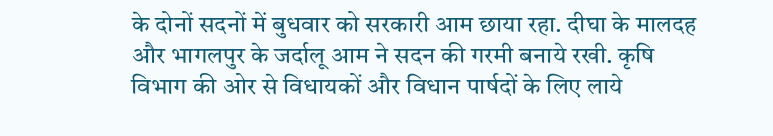के दोनों सदनों में बुधवार को सरकारी आम छाया रहा. दीघा के मालदह और भागलपुर के जर्दालू आम ने सदन की गरमी बनाये रखी. कृषि विभाग की ओर से विधायकों और विधान पार्षदों के लिए लाये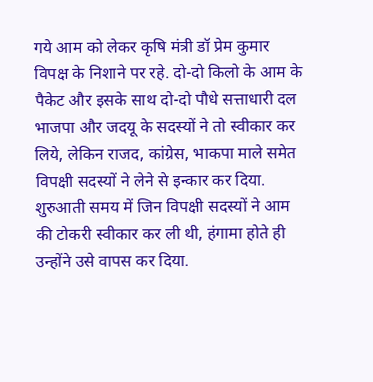गये आम को लेकर कृषि मंत्री डॉ प्रेम कुमार विपक्ष के निशाने पर रहे. दो-दो किलो के आम के पैकेट और इसके साथ दो-दो पौधे सत्ताधारी दल भाजपा और जदयू के सदस्यों ने तो स्वीकार कर लिये, लेकिन राजद, कांग्रेस, भाकपा माले समेत विपक्षी सदस्यों ने लेने से इन्कार कर दिया.
शुरुआती समय में जिन विपक्षी सदस्यों ने आम की टोकरी स्वीकार कर ली थी, हंगामा होते ही उन्होंने उसे वापस कर दिया.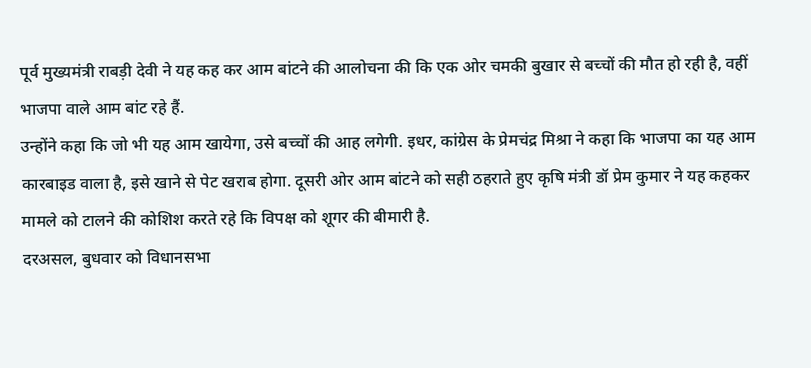पूर्व मुख्यमंत्री राबड़ी देवी ने यह कह कर आम बांटने की आलोचना की कि एक ओर चमकी बुखार से बच्चों की मौत हो रही है, वहीं भाजपा वाले आम बांट रहे हैं.
उन्होंने कहा कि जो भी यह आम खायेगा, उसे बच्चों की आह लगेगी. इधर, कांग्रेस के प्रेमचंद्र मिश्रा ने कहा कि भाजपा का यह आम कारबाइड वाला है, इसे खाने से पेट खराब होगा. दूसरी ओर आम बांटने को सही ठहराते हुए कृषि मंत्री डॉ प्रेम कुमार ने यह कहकर मामले को टालने की कोशिश करते रहे कि विपक्ष को शूगर की बीमारी है.
दरअसल, बुधवार को विधानसभा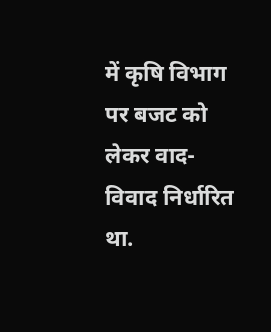में कृषि विभाग पर बजट को लेकर वाद-विवाद निर्धारित था.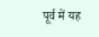पूर्व में यह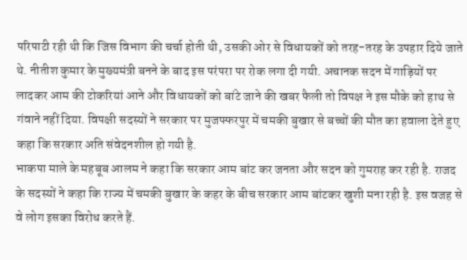परिपाटी रही थी कि जिस विभाग की चर्चा होती थी, उसकी ओर से विधायकों को तरह-तरह के उपहार दिये जाते थे. नीतीश कुमार के मुख्यमंत्री बनने के बाद इस परंपरा पर रोक लगा दी गयी. अचानक सदन में गाड़ियों पर लादकर आम की टोकरियां आने और विधायकों को बांटे जाने की खबर फैली तो विपक्ष ने इस मौके को हाथ से गंवाने नहीं दिया. विपक्षी सदस्यों ने सरकार पर मुजफ्फरपुर में चमकी बुखार से बच्चों की मौत का हवाला देते हुए कहा कि सरकार अति संवेदनशील हो गयी है.
भाकपा माले के महबूब आलम ने कहा कि सरकार आम बांट कर जनता और सदन को गुमराह कर रही है. राजद के सदस्यों ने कहा कि राज्य में चमकी बुखार के कहर के बीच सरकार आम बांटकर खुशी मना रही है. इस वजह से वे लोग इसका विरोध करते हैं.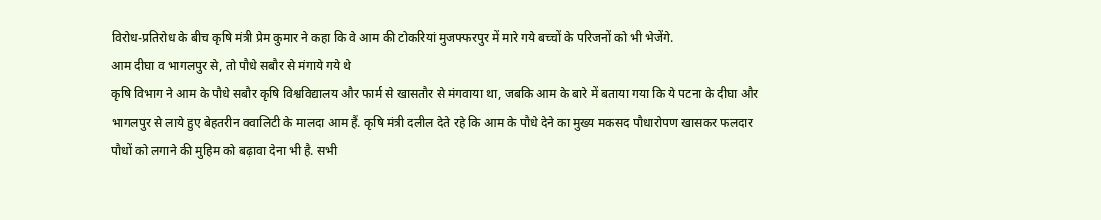विरोध-प्रतिरोध के बीच कृषि मंत्री प्रेम कुमार ने कहा कि वे आम की टोकरियां मुजफ्फरपुर में मारे गये बच्चों के परिजनों को भी भेजेंगे.
आम दीघा व भागलपुर से, तो पौधे सबौर से मंगाये गये थे
कृषि विभाग ने आम के पौधे सबौर कृषि विश्वविद्यालय और फार्म से खासतौर से मंगवाया था, जबकि आम के बारे में बताया गया कि ये पटना के दीघा और भागलपुर से लाये हुए बेहतरीन क्वालिटी के मालदा आम हैं. कृषि मंत्री दलील देते रहे कि आम के पौधे देने का मुख्य मकसद पौधारोपण खासकर फलदार पौधों को लगाने की मुहिम को बढ़ावा देना भी है. सभी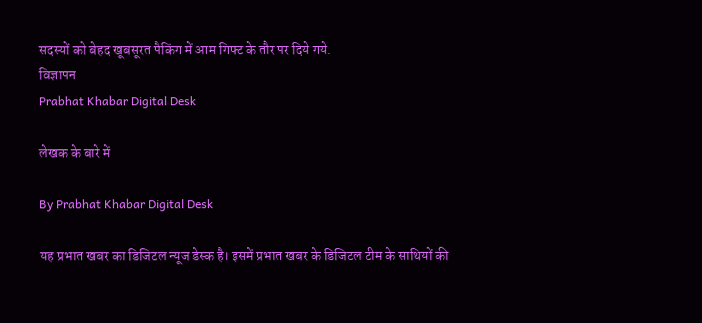सदस्यों को बेहद खूबसूरत पैकिंग में आम गिफ्ट के तौर पर दिये गये.
विज्ञापन
Prabhat Khabar Digital Desk

लेखक के बारे में

By Prabhat Khabar Digital Desk

यह प्रभात खबर का डिजिटल न्यूज डेस्क है। इसमें प्रभात खबर के डिजिटल टीम के साथियों की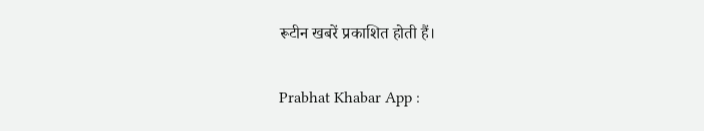रूटीन खबरें प्रकाशित होती हैं।

Prabhat Khabar App :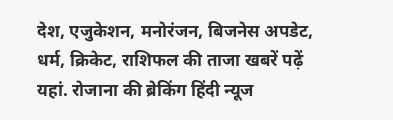देश, एजुकेशन, मनोरंजन, बिजनेस अपडेट, धर्म, क्रिकेट, राशिफल की ताजा खबरें पढ़ें यहां. रोजाना की ब्रेकिंग हिंदी न्यूज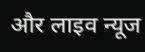और लाइव न्यूज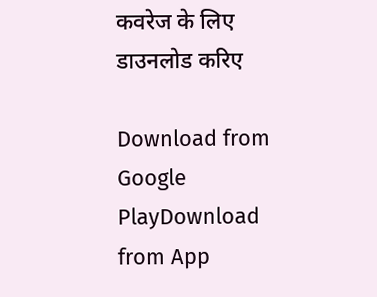कवरेज के लिए डाउनलोड करिए

Download from Google PlayDownload from App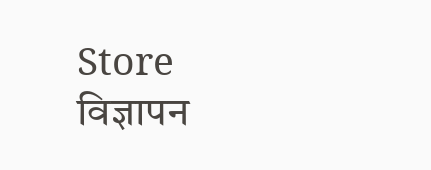Store
विज्ञापन